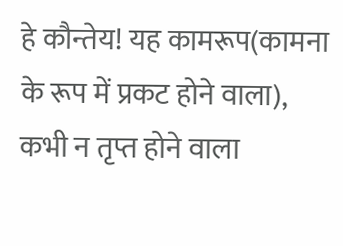हे कौन्तेय! यह कामरूप(कामना के रूप में प्रकट होने वाला), कभी न तृप्त होने वाला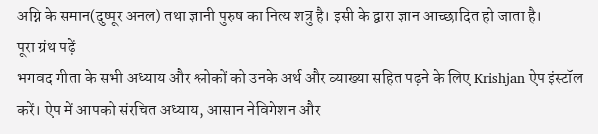अग्नि के समान(दुष्पूर अनल) तथा ज्ञानी पुरुष का नित्य शत्रु है। इसी के द्वारा ज्ञान आच्छादित हो जाता है।
पूरा ग्रंथ पढ़ें
भगवद गीता के सभी अध्याय और श्लोकों को उनके अर्थ और व्याख्या सहित पढ़ने के लिए Krishjan ऐप इंस्टॉल करें। ऐप में आपको संरचित अध्याय, आसान नेविगेशन और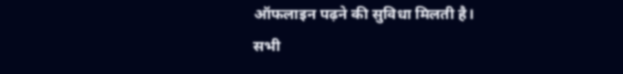ऑफलाइन पढ़ने की सुविधा मिलती है।
सभी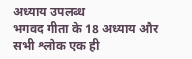अध्याय उपलब्ध
भगवद गीता के 18 अध्याय और सभी श्लोक एक ही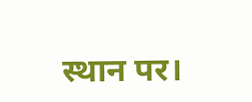स्थान पर।